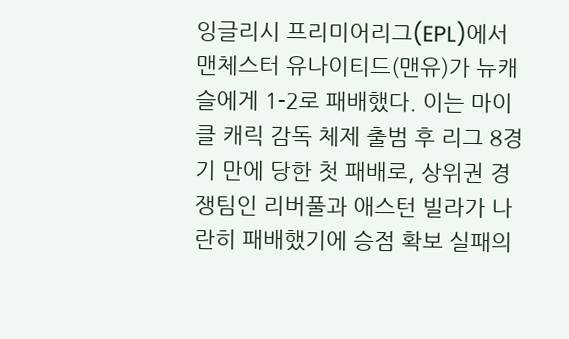잉글리시 프리미어리그(EPL)에서 맨체스터 유나이티드(맨유)가 뉴캐슬에게 1-2로 패배했다. 이는 마이클 캐릭 감독 체제 출범 후 리그 8경기 만에 당한 첫 패배로, 상위권 경쟁팀인 리버풀과 애스턴 빌라가 나란히 패배했기에 승점 확보 실패의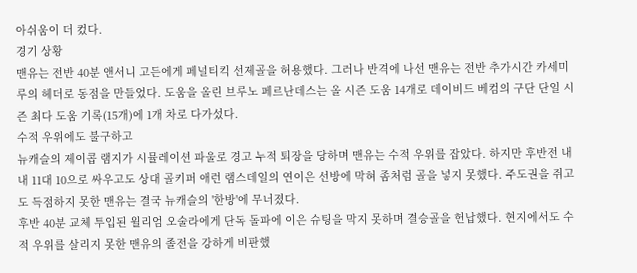아쉬움이 더 컸다.
경기 상황
맨유는 전반 40분 앤서니 고든에게 페널티킥 선제골을 허용했다. 그러나 반격에 나선 맨유는 전반 추가시간 카세미루의 헤더로 동점을 만들었다. 도움을 올린 브루노 페르난데스는 올 시즌 도움 14개로 데이비드 베컴의 구단 단일 시즌 최다 도움 기록(15개)에 1개 차로 다가섰다.
수적 우위에도 불구하고
뉴캐슬의 제이콥 램지가 시뮬레이션 파울로 경고 누적 퇴장을 당하며 맨유는 수적 우위를 잡았다. 하지만 후반전 내내 11대 10으로 싸우고도 상대 골키퍼 애런 램스데일의 연이은 선방에 막혀 좀처럼 골을 넣지 못했다. 주도권을 쥐고도 득점하지 못한 맨유는 결국 뉴캐슬의 '한방'에 무너졌다.
후반 40분 교체 투입된 윌리엄 오술라에게 단독 돌파에 이은 슈팅을 막지 못하며 결승골을 헌납했다. 현지에서도 수적 우위를 살리지 못한 맨유의 졸전을 강하게 비판했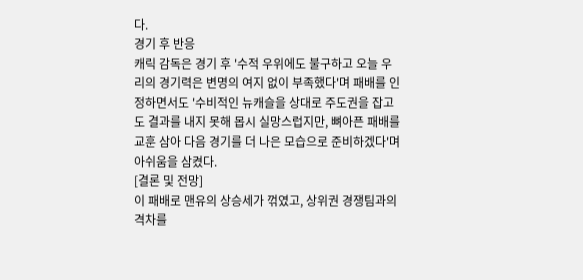다.
경기 후 반응
캐릭 감독은 경기 후 '수적 우위에도 불구하고 오늘 우리의 경기력은 변명의 여지 없이 부족했다'며 패배를 인정하면서도 '수비적인 뉴캐슬을 상대로 주도권을 잡고도 결과를 내지 못해 몹시 실망스럽지만, 뼈아픈 패배를 교훈 삼아 다음 경기를 더 나은 모습으로 준비하겠다'며 아쉬움을 삼켰다.
[결론 및 전망]
이 패배로 맨유의 상승세가 꺾였고, 상위권 경쟁팀과의 격차를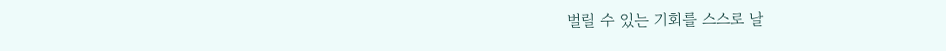벌릴 수 있는 기회를 스스로 날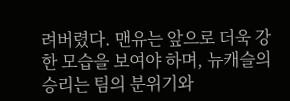려버렸다. 맨유는 앞으로 더욱 강한 모습을 보여야 하며, 뉴캐슬의 승리는 팀의 분위기와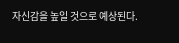자신감을 높일 것으로 예상된다.